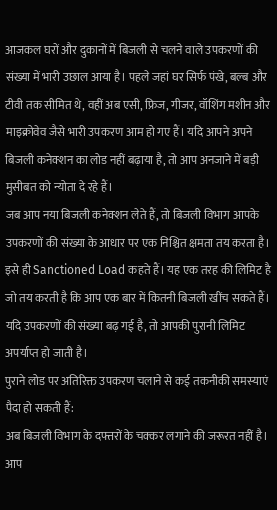आजकल घरों और दुकानों में बिजली से चलने वाले उपकरणों की संख्या में भारी उछाल आया है। पहले जहां घर सिर्फ पंखे, बल्ब और टीवी तक सीमित थे, वहीं अब एसी, फ्रिज, गीजर, वॉशिंग मशीन और माइक्रोवेव जैसे भारी उपकरण आम हो गए हैं। यदि आपने अपने बिजली कनेक्शन का लोड नहीं बढ़ाया है, तो आप अनजाने में बड़ी मुसीबत को न्योता दे रहे हैं।
जब आप नया बिजली कनेक्शन लेते हैं, तो बिजली विभाग आपके उपकरणों की संख्या के आधार पर एक निश्चित क्षमता तय करता है। इसे ही Sanctioned Load कहते हैं। यह एक तरह की लिमिट है जो तय करती है कि आप एक बार में कितनी बिजली खींच सकते हैं। यदि उपकरणों की संख्या बढ़ गई है, तो आपकी पुरानी लिमिट अपर्याप्त हो जाती है।
पुराने लोड पर अतिरिक्त उपकरण चलाने से कई तकनीकी समस्याएं पैदा हो सकती हैं:
अब बिजली विभाग के दफ्तरों के चक्कर लगाने की जरूरत नहीं है। आप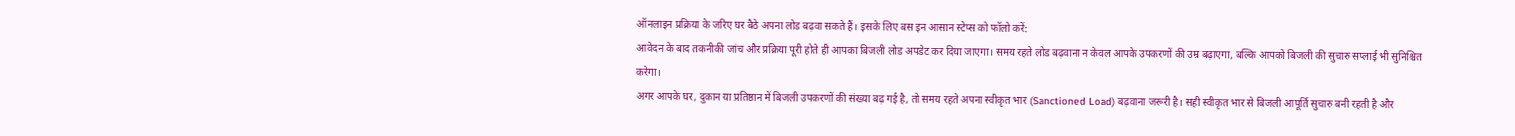ऑनलाइन प्रक्रिया के जरिए घर बैठे अपना लोड बढ़वा सकते हैं। इसके लिए बस इन आसान स्टेप्स को फॉलो करें:
आवेदन के बाद तकनीकी जांच और प्रक्रिया पूरी होते ही आपका बिजली लोड अपडेट कर दिया जाएगा। समय रहते लोड बढ़वाना न केवल आपके उपकरणों की उम्र बढ़ाएगा, बल्कि आपको बिजली की सुचारु सप्लाई भी सुनिश्चित करेगा।
अगर आपके घर, दुकान या प्रतिष्ठान में बिजली उपकरणों की संख्या बढ़ गई है, तो समय रहते अपना स्वीकृत भार (Sanctioned Load) बढ़वाना जरूरी है। सही स्वीकृत भार से बिजली आपूर्ति सुचारु बनी रहती है और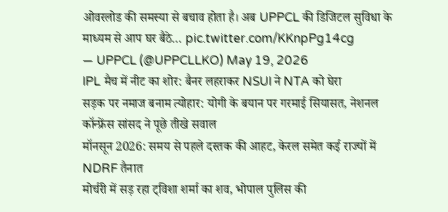ओवरलोड की समस्या से बचाव होता है। अब UPPCL की डिजिटल सुविधा के माध्यम से आप घर बैठे… pic.twitter.com/KKnpPg14cg
— UPPCL (@UPPCLLKO) May 19, 2026
IPL मैच में नीट का शोर: बैनर लहराकर NSUI ने NTA को घेरा
सड़क पर नमाज बनाम त्योहार: योगी के बयान पर गरमाई सियासत, नेशनल कॉन्फ्रेंस सांसद ने पूछे तीखे सवाल
मॉनसून 2026: समय से पहले दस्तक की आहट, केरल समेत कई राज्यों में NDRF तैनात
मोर्चरी में सड़ रहा ट्विशा शर्मा का शव, भोपाल पुलिस की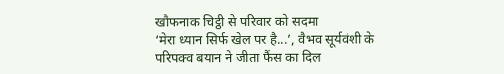खौफनाक चिट्ठी से परिवार को सदमा
‘मेरा ध्यान सिर्फ खेल पर है...’, वैभव सूर्यवंशी के परिपक्व बयान ने जीता फैंस का दिल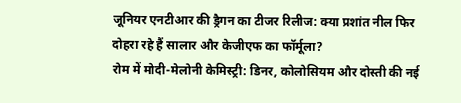जूनियर एनटीआर की ड्रैगन का टीजर रिलीज: क्या प्रशांत नील फिर दोहरा रहे हैं सालार और केजीएफ का फॉर्मूला?
रोम में मोदी-मेलोनी केमिस्ट्री: डिनर, कोलोसियम और दोस्ती की नई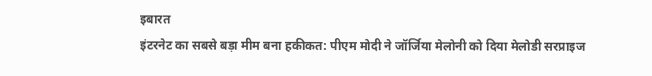इबारत
इंटरनेट का सबसे बड़ा मीम बना हकीकत: पीएम मोदी ने जॉर्जिया मेलोनी को दिया मेलोडी सरप्राइज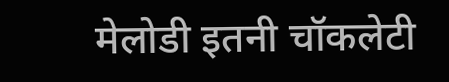मेलोडी इतनी चॉकलेटी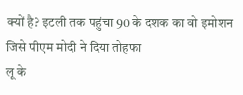क्यों है? इटली तक पहुंचा 90 के दशक का वो इमोशन जिसे पीएम मोदी ने दिया तोहफा
लू के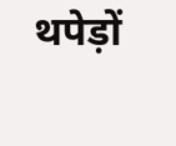थपेड़ों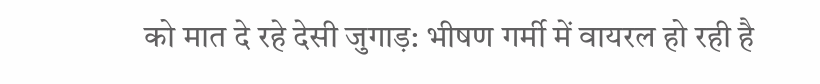को मात दे रहे देसी जुगाड़: भीषण गर्मी में वायरल हो रही है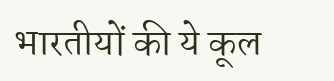भारतीयों की ये कूल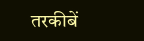तरकीबें